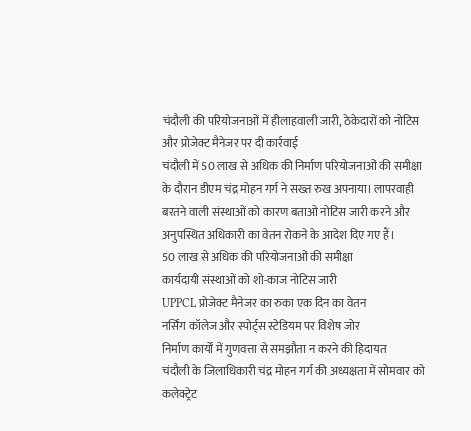चंदौली की परियोजनाओं में हीलाहवाली जारी, ठेकेदारों को नोटिस और प्रोजेक्ट मैनेजर पर दी कार्रवाई
चंदौली में 50 लाख से अधिक की निर्माण परियोजनाओं की समीक्षा के दौरान डीएम चंद्र मोहन गर्ग ने सख्त रुख अपनाया। लापरवाही बरतने वाली संस्थाओं को कारण बताओ नोटिस जारी करने और अनुपस्थित अधिकारी का वेतन रोकने के आदेश दिए गए हैं।
50 लाख से अधिक की परियोजनाओं की समीक्षा
कार्यदायी संस्थाओं को शो-काज नोटिस जारी
UPPCL प्रोजेक्ट मैनेजर का रुका एक दिन का वेतन
नर्सिंग कॉलेज और स्पोर्ट्स स्टेडियम पर विशेष जोर
निर्माण कार्यों में गुणवत्ता से समझौता न करने की हिदायत
चंदौली के जिलाधिकारी चंद्र मोहन गर्ग की अध्यक्षता में सोमवार को कलेक्ट्रेट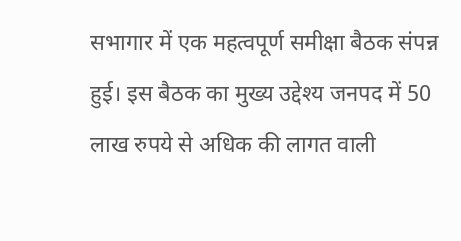सभागार में एक महत्वपूर्ण समीक्षा बैठक संपन्न हुई। इस बैठक का मुख्य उद्देश्य जनपद में 50 लाख रुपये से अधिक की लागत वाली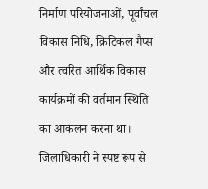निर्माण परियोजनाओं, पूर्वांचल विकास निधि, क्रिटिकल गैप्स और त्वरित आर्थिक विकास कार्यक्रमों की वर्तमान स्थिति का आकलन करना था। जिलाधिकारी ने स्पष्ट रूप से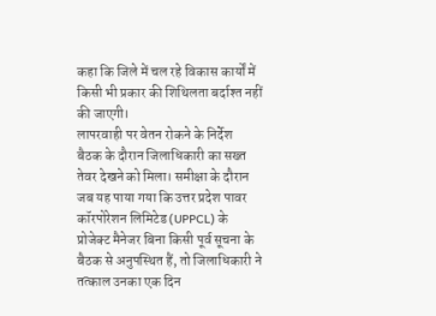कहा कि जिले में चल रहे विकास कार्यों में किसी भी प्रकार की शिथिलता बर्दाश्त नहीं की जाएगी।
लापरवाही पर वेतन रोकने के निर्देश
बैठक के दौरान जिलाधिकारी का सख्त तेवर देखने को मिला। समीक्षा के दौरान जब यह पाया गया कि उत्तर प्रदेश पावर कॉरपोरेशन लिमिटेड (UPPCL) के प्रोजेक्ट मैनेजर बिना किसी पूर्व सूचना के बैठक से अनुपस्थित हैं, तो जिलाधिकारी ने तत्काल उनका एक दिन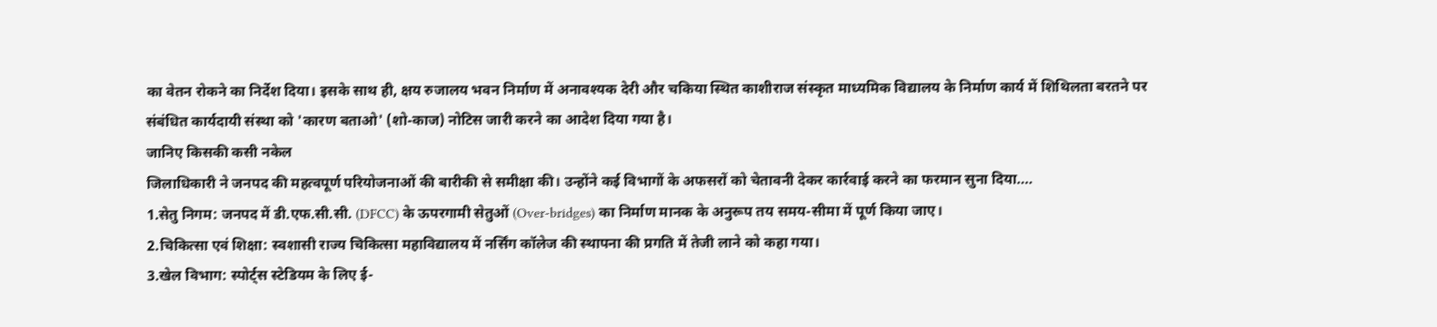का वेतन रोकने का निर्देश दिया। इसके साथ ही, क्षय रुजालय भवन निर्माण में अनावश्यक देरी और चकिया स्थित काशीराज संस्कृत माध्यमिक विद्यालय के निर्माण कार्य में शिथिलता बरतने पर संबंधित कार्यदायी संस्था को 'कारण बताओ' (शो-काज) नोटिस जारी करने का आदेश दिया गया है।
जानिए किसकी कसी नकेल
जिलाधिकारी ने जनपद की महत्वपूर्ण परियोजनाओं की बारीकी से समीक्षा की। उन्होंने कई विभागों के अफसरों को चेतावनी देकर कार्रवाई करने का फरमान सुना दिया....
1.सेतु निगम: जनपद में डी.एफ.सी.सी. (DFCC) के ऊपरगामी सेतुओं (Over-bridges) का निर्माण मानक के अनुरूप तय समय-सीमा में पूर्ण किया जाए।
2.चिकित्सा एवं शिक्षा: स्वशासी राज्य चिकित्सा महाविद्यालय में नर्सिंग कॉलेज की स्थापना की प्रगति में तेजी लाने को कहा गया।
3.खेल विभाग: स्पोर्ट्स स्टेडियम के लिए ई-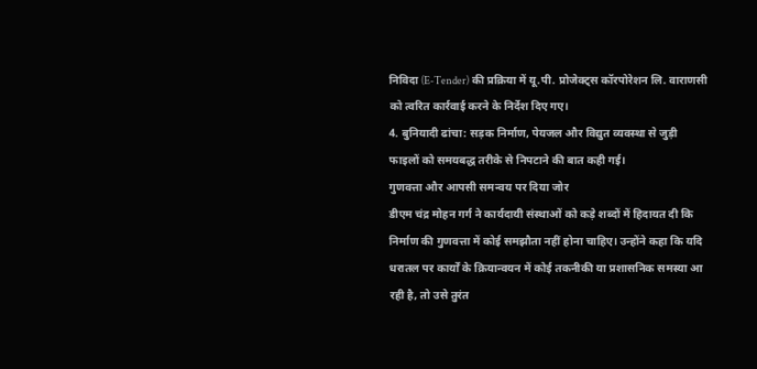निविदा (E-Tender) की प्रक्रिया में यू.पी. प्रोजेक्ट्स कॉरपोरेशन लि. वाराणसी को त्वरित कार्रवाई करने के निर्देश दिए गए।
4. बुनियादी ढांचा: सड़क निर्माण, पेयजल और विद्युत व्यवस्था से जुड़ी फाइलों को समयबद्ध तरीके से निपटाने की बात कही गई।
गुणवत्ता और आपसी समन्वय पर दिया जोर
डीएम चंद्र मोहन गर्ग ने कार्यदायी संस्थाओं को कड़े शब्दों में हिदायत दी कि निर्माण की गुणवत्ता में कोई समझौता नहीं होना चाहिए। उन्होंने कहा कि यदि धरातल पर कार्यों के क्रियान्वयन में कोई तकनीकी या प्रशासनिक समस्या आ रही है, तो उसे तुरंत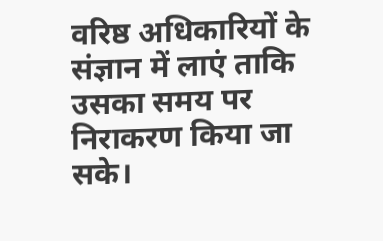वरिष्ठ अधिकारियों के संज्ञान में लाएं ताकि उसका समय पर निराकरण किया जा सके।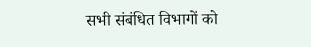सभी संबंधित विभागों को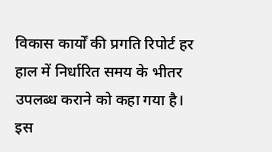विकास कार्यों की प्रगति रिपोर्ट हर हाल में निर्धारित समय के भीतर उपलब्ध कराने को कहा गया है।
इस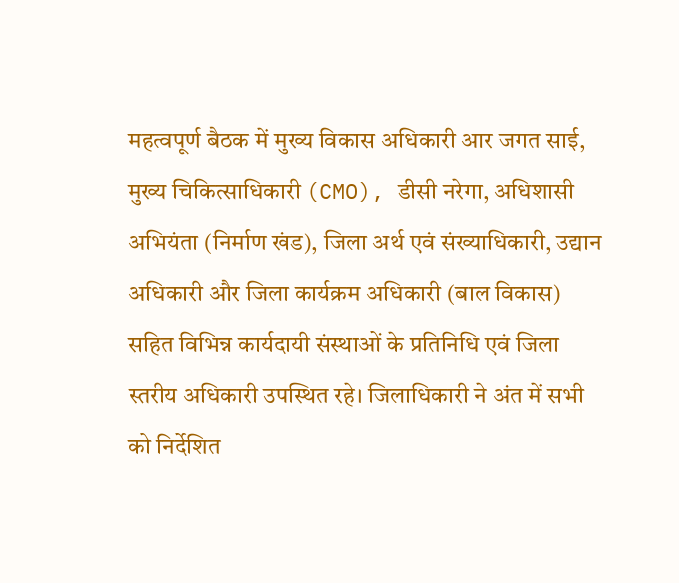महत्वपूर्ण बैठक में मुख्य विकास अधिकारी आर जगत साई, मुख्य चिकित्साधिकारी (CMO), डीसी नरेगा, अधिशासी अभियंता (निर्माण खंड), जिला अर्थ एवं संख्याधिकारी, उद्यान अधिकारी और जिला कार्यक्रम अधिकारी (बाल विकास) सहित विभिन्न कार्यदायी संस्थाओं के प्रतिनिधि एवं जिला स्तरीय अधिकारी उपस्थित रहे। जिलाधिकारी ने अंत में सभी को निर्देशित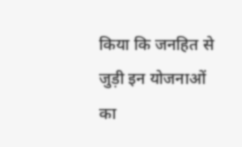किया कि जनहित से जुड़ी इन योजनाओं का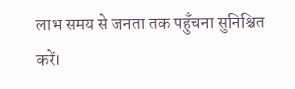लाभ समय से जनता तक पहुँचना सुनिश्चित करें।